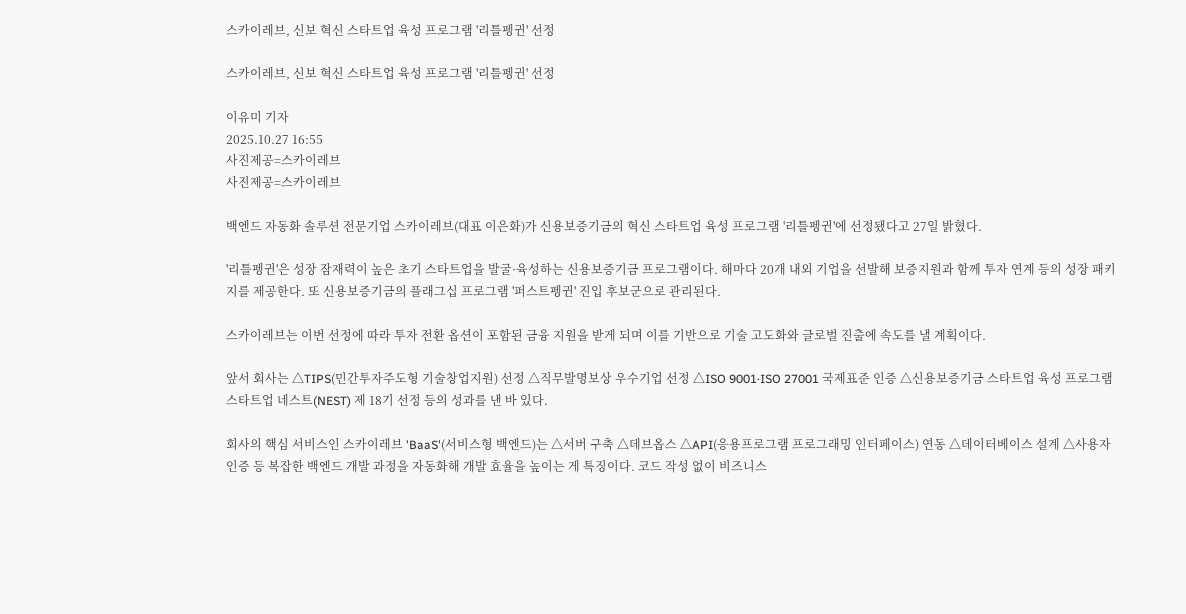스카이레브, 신보 혁신 스타트업 육성 프로그램 '리틀펭귄' 선정

스카이레브, 신보 혁신 스타트업 육성 프로그램 '리틀펭귄' 선정

이유미 기자
2025.10.27 16:55
사진제공=스카이레브
사진제공=스카이레브

백엔드 자동화 솔루션 전문기업 스카이레브(대표 이은화)가 신용보증기금의 혁신 스타트업 육성 프로그램 '리틀펭귄'에 선정됐다고 27일 밝혔다.

'리틀펭귄'은 성장 잠재력이 높은 초기 스타트업을 발굴·육성하는 신용보증기금 프로그램이다. 해마다 20개 내외 기업을 선발해 보증지원과 함께 투자 연계 등의 성장 패키지를 제공한다. 또 신용보증기금의 플래그십 프로그램 '퍼스트펭귄' 진입 후보군으로 관리된다.

스카이레브는 이번 선정에 따라 투자 전환 옵션이 포함된 금융 지원을 받게 되며 이를 기반으로 기술 고도화와 글로벌 진출에 속도를 낼 계획이다.

앞서 회사는 △TIPS(민간투자주도형 기술창업지원) 선정 △직무발명보상 우수기업 선정 △ISO 9001·ISO 27001 국제표준 인증 △신용보증기금 스타트업 육성 프로그램 스타트업 네스트(NEST) 제 18기 선정 등의 성과를 낸 바 있다.

회사의 핵심 서비스인 스카이레브 'BaaS'(서비스형 백엔드)는 △서버 구축 △데브옵스 △API(응용프로그램 프로그래밍 인터페이스) 연동 △데이터베이스 설계 △사용자 인증 등 복잡한 백엔드 개발 과정을 자동화해 개발 효율을 높이는 게 특징이다. 코드 작성 없이 비즈니스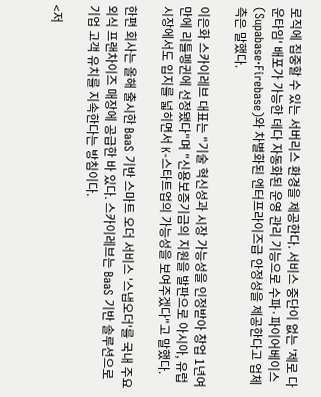로직에 집중할 수 있는 서버리스 환경을 제공한다. 서비스 중단이 없는 '제로 다운타임' 배포가 가능한 데다 자동화된 운영 관리 기능으로 수파·파이어베이스(Supabase·Firebase)와 차별화된 엔터프라이즈급 안정성을 제공한다고 업체 측은 말했다.

이은화 스카이레브 대표는 "기술 혁신성과 시장 가능성을 인정받아 창업 1년여 만에 리틀펭귄에 선정됐다"며 "신용보증기금의 지원을 발판으로 아시아, 유럽 시장에서도 입지를 넓히면서 K-스타트업의 가능성을 보여주겠다"고 말했다.

한편 회사는 올해 출시한 BaaS 기반 스마트 오더 서비스 '스냅오더'를 국내 주요 외식 프랜차이즈 매장에 공급한 바 있다. 스카이레브는 BaaS 기반 솔루션으로 기업 고객 유치를 지속한다는 방침이다.

<저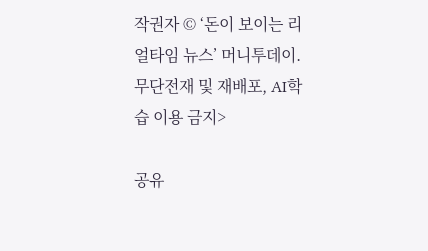작권자 © ‘돈이 보이는 리얼타임 뉴스’ 머니투데이. 무단전재 및 재배포, AI학습 이용 금지>

공유